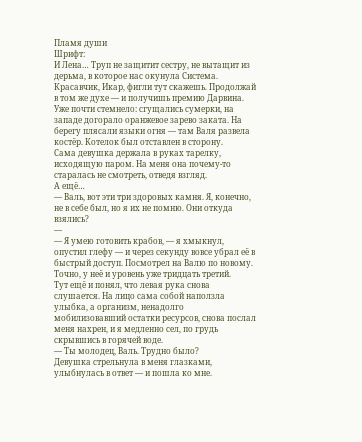Пламя души
Шрифт:
И Лена… Труп не защитит сестру, не вытащит из дерьма, в которое нас окунула Система.
Красавчик, Икар, фигли тут скажешь. Продолжай в том же духе — и получишь премию Дарвина.
Уже почти стемнело: сгущались сумерки, на западе догорало оранжевое зарево заката. На берегу плясали языки огня — там Валя развела костёр. Котелок был отставлен в сторону.
Сама девушка держала в руках тарелку, исходящую паром. На меня она почему-то старалась не смотреть, отведя взгляд.
А ещё…
— Валь, вот эти три здоровых камня. Я, конечно, не в себе был, но я их не помню. Они откуда взялись?
—
— Я умею готовить крабов, — я хмыкнул, опустил глефу — и через секунду вовсе убрал её в быстрый доступ. Посмотрел на Валю по новому. Точно, у неё и уровень уже тридцать третий.
Тут ещё и понял, что левая рука снова слушается. На лицо сама собой наползла улыбка, а организм, ненадолго мобилизовавший остатки ресурсов, снова послал меня нахрен, и я медленно сел, по грудь скрывшись в горячей воде.
— Ты молодец, Валь. Трудно было?
Девушка стрельнула в меня глазками, улыбнулась в ответ — и пошла ко мне.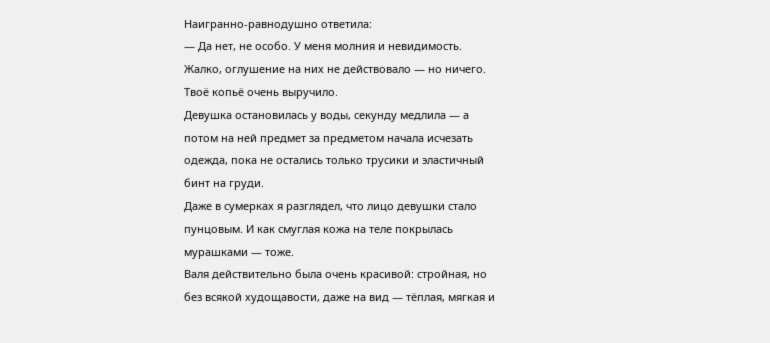Наигранно-равнодушно ответила:
— Да нет, не особо. У меня молния и невидимость. Жалко, оглушение на них не действовало — но ничего. Твоё копьё очень выручило.
Девушка остановилась у воды, секунду медлила — а потом на ней предмет за предметом начала исчезать одежда, пока не остались только трусики и эластичный бинт на груди.
Даже в сумерках я разглядел, что лицо девушки стало пунцовым. И как смуглая кожа на теле покрылась мурашками — тоже.
Валя действительно была очень красивой: стройная, но без всякой худощавости, даже на вид — тёплая, мягкая и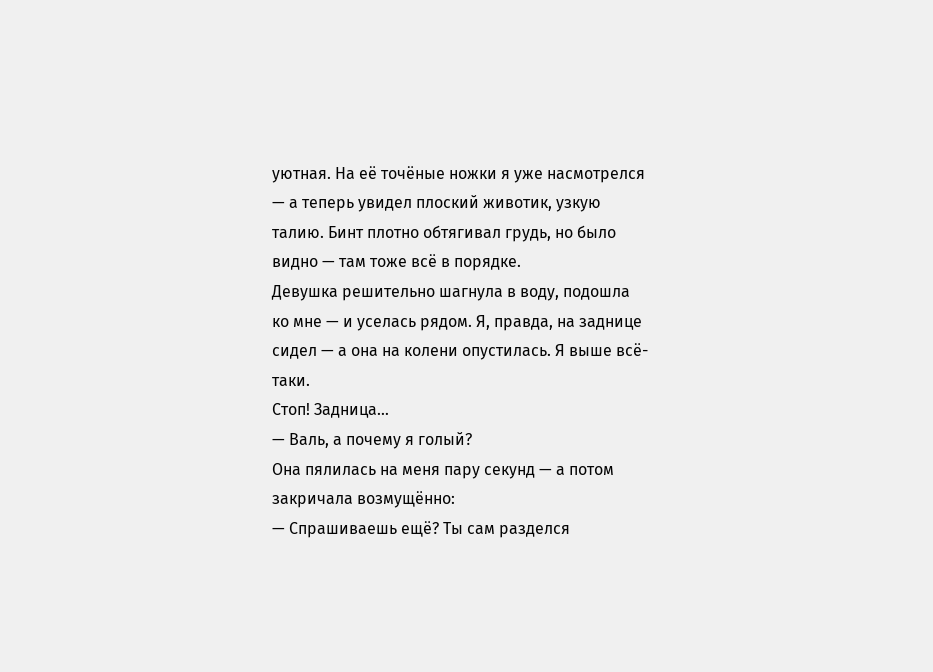уютная. На её точёные ножки я уже насмотрелся — а теперь увидел плоский животик, узкую талию. Бинт плотно обтягивал грудь, но было видно — там тоже всё в порядке.
Девушка решительно шагнула в воду, подошла ко мне — и уселась рядом. Я, правда, на заднице сидел — а она на колени опустилась. Я выше всё-таки.
Стоп! Задница…
— Валь, а почему я голый?
Она пялилась на меня пару секунд — а потом закричала возмущённо:
— Спрашиваешь ещё? Ты сам разделся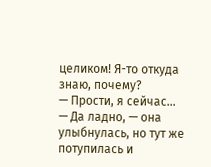целиком! Я-то откуда знаю, почему?
— Прости, я сейчас…
— Да ладно, — она улыбнулась, но тут же потупилась и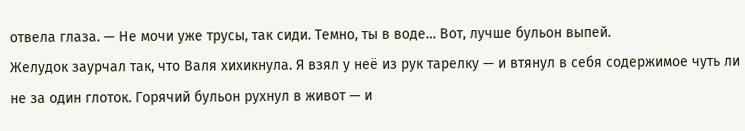отвела глаза. — Не мочи уже трусы, так сиди. Темно, ты в воде… Вот, лучше бульон выпей.
Желудок заурчал так, что Валя хихикнула. Я взял у неё из рук тарелку — и втянул в себя содержимое чуть ли не за один глоток. Горячий бульон рухнул в живот — и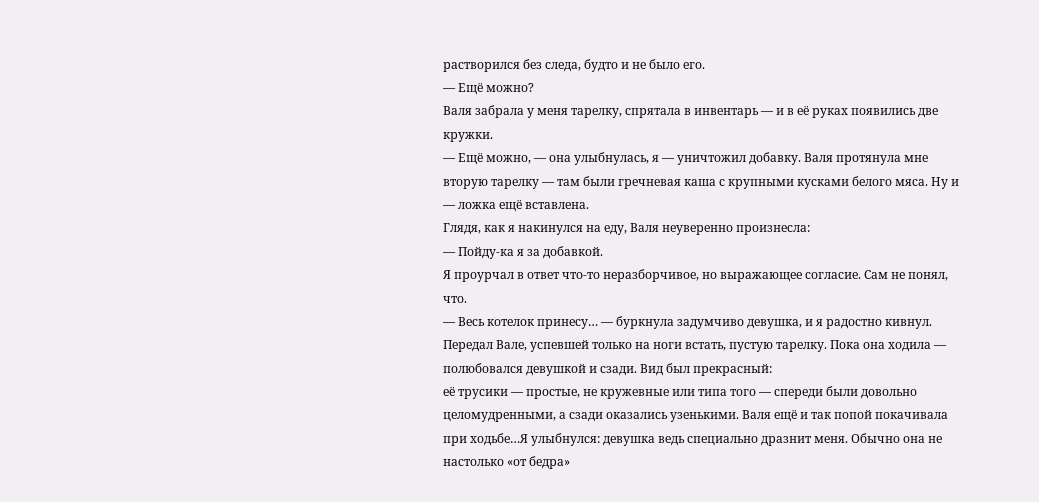растворился без следа, будто и не было его.
— Ещё можно?
Валя забрала у меня тарелку, спрятала в инвентарь — и в её руках появились две кружки.
— Ещё можно, — она улыбнулась, я — уничтожил добавку. Валя протянула мне вторую тарелку — там были гречневая каша с крупными кусками белого мяса. Ну и — ложка ещё вставлена.
Глядя, как я накинулся на еду, Валя неуверенно произнесла:
— Пойду-ка я за добавкой.
Я проурчал в ответ что-то неразборчивое, но выражающее согласие. Сам не понял, что.
— Весь котелок принесу… — буркнула задумчиво девушка, и я радостно кивнул. Передал Вале, успевшей только на ноги встать, пустую тарелку. Пока она ходила — полюбовался девушкой и сзади. Вид был прекрасный:
её трусики — простые, не кружевные или типа того — спереди были довольно целомудренными, а сзади оказались узенькими. Валя ещё и так попой покачивала при ходьбе…Я улыбнулся: девушка ведь специально дразнит меня. Обычно она не настолько «от бедра»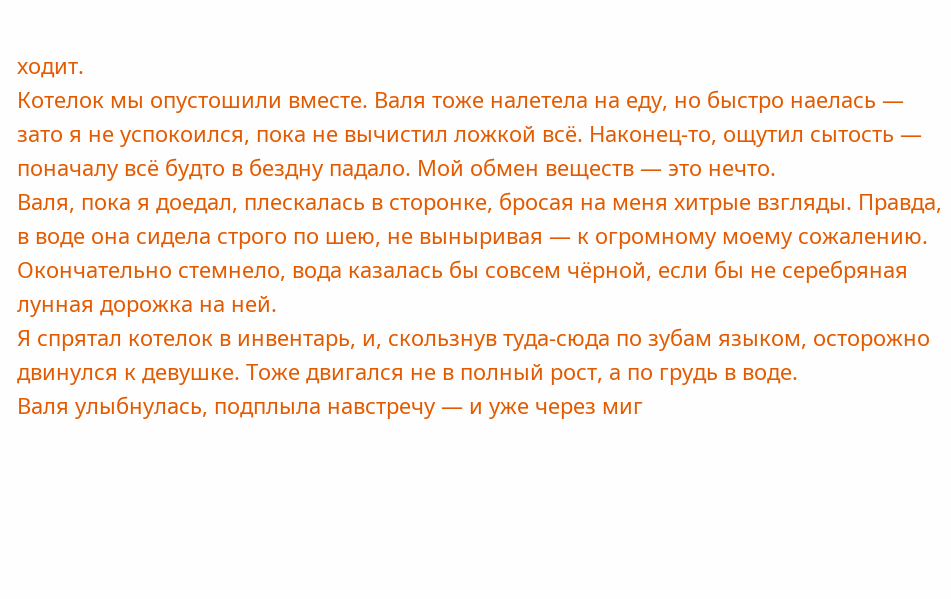ходит.
Котелок мы опустошили вместе. Валя тоже налетела на еду, но быстро наелась — зато я не успокоился, пока не вычистил ложкой всё. Наконец-то, ощутил сытость — поначалу всё будто в бездну падало. Мой обмен веществ — это нечто.
Валя, пока я доедал, плескалась в сторонке, бросая на меня хитрые взгляды. Правда, в воде она сидела строго по шею, не выныривая — к огромному моему сожалению.
Окончательно стемнело, вода казалась бы совсем чёрной, если бы не серебряная лунная дорожка на ней.
Я спрятал котелок в инвентарь, и, скользнув туда-сюда по зубам языком, осторожно двинулся к девушке. Тоже двигался не в полный рост, а по грудь в воде.
Валя улыбнулась, подплыла навстречу — и уже через миг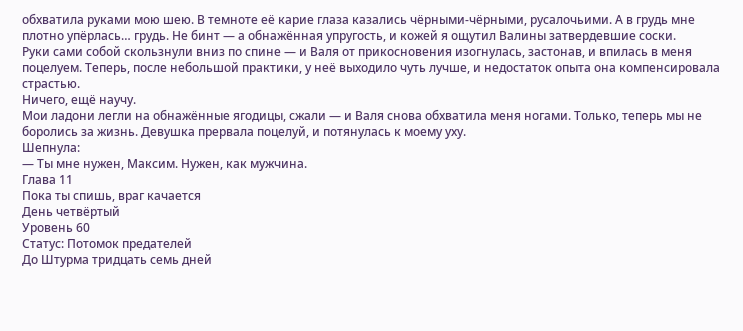обхватила руками мою шею. В темноте её карие глаза казались чёрными-чёрными, русалочьими. А в грудь мне плотно упёрлась… грудь. Не бинт — а обнажённая упругость, и кожей я ощутил Валины затвердевшие соски.
Руки сами собой скользнули вниз по спине — и Валя от прикосновения изогнулась, застонав, и впилась в меня поцелуем. Теперь, после небольшой практики, у неё выходило чуть лучше, и недостаток опыта она компенсировала страстью.
Ничего, ещё научу.
Мои ладони легли на обнажённые ягодицы, сжали — и Валя снова обхватила меня ногами. Только, теперь мы не боролись за жизнь. Девушка прервала поцелуй, и потянулась к моему уху.
Шепнула:
— Ты мне нужен, Максим. Нужен, как мужчина.
Глава 11
Пока ты спишь, враг качается
День четвёртый
Уровень 60
Статус: Потомок предателей
До Штурма тридцать семь дней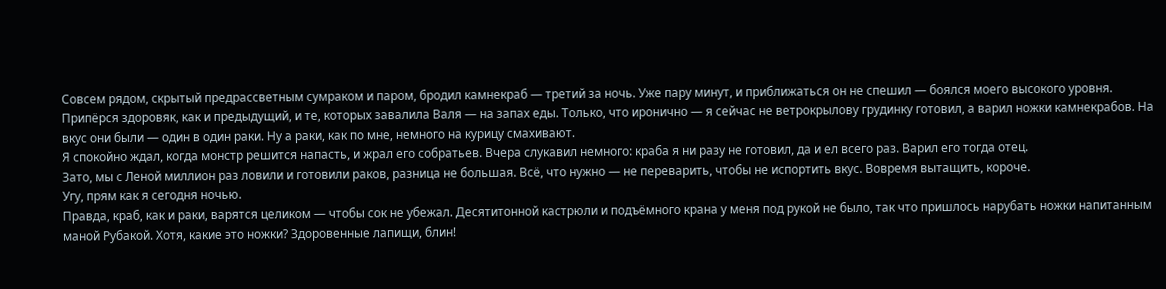Совсем рядом, скрытый предрассветным сумраком и паром, бродил камнекраб — третий за ночь. Уже пару минут, и приближаться он не спешил — боялся моего высокого уровня.
Припёрся здоровяк, как и предыдущий, и те, которых завалила Валя — на запах еды. Только, что иронично — я сейчас не ветрокрылову грудинку готовил, а варил ножки камнекрабов. На вкус они были — один в один раки. Ну а раки, как по мне, немного на курицу смахивают.
Я спокойно ждал, когда монстр решится напасть, и жрал его собратьев. Вчера слукавил немного: краба я ни разу не готовил, да и ел всего раз. Варил его тогда отец.
Зато, мы с Леной миллион раз ловили и готовили раков, разница не большая. Всё, что нужно — не переварить, чтобы не испортить вкус. Вовремя вытащить, короче.
Угу, прям как я сегодня ночью.
Правда, краб, как и раки, варятся целиком — чтобы сок не убежал. Десятитонной кастрюли и подъёмного крана у меня под рукой не было, так что пришлось нарубать ножки напитанным маной Рубакой. Хотя, какие это ножки? Здоровенные лапищи, блин!